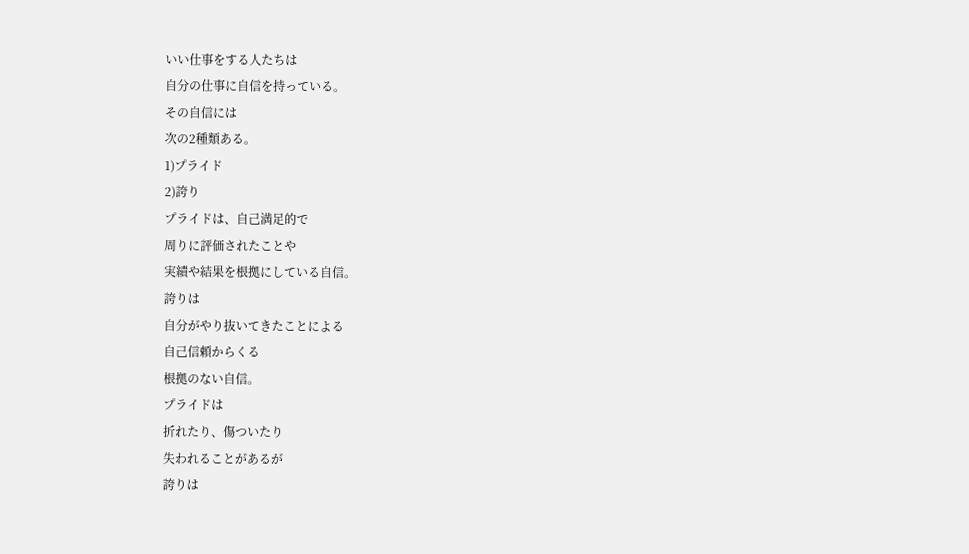いい仕事をする人たちは
自分の仕事に自信を持っている。
その自信には
次の2種類ある。
1)プライド
2)誇り
プライドは、自己満足的で
周りに評価されたことや
実績や結果を根拠にしている自信。
誇りは
自分がやり抜いてきたことによる
自己信頼からくる
根拠のない自信。
プライドは
折れたり、傷ついたり
失われることがあるが
誇りは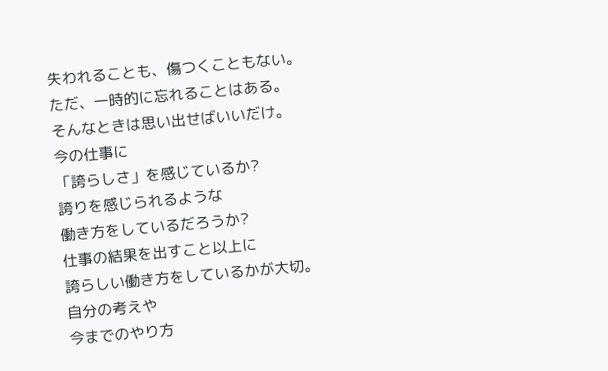失われることも、傷つくこともない。
ただ、一時的に忘れることはある。
そんなときは思い出せばいいだけ。
今の仕事に
「誇らしさ」を感じているか?
誇りを感じられるような
働き方をしているだろうか?
仕事の結果を出すこと以上に
誇らしい働き方をしているかが大切。
自分の考えや
今までのやり方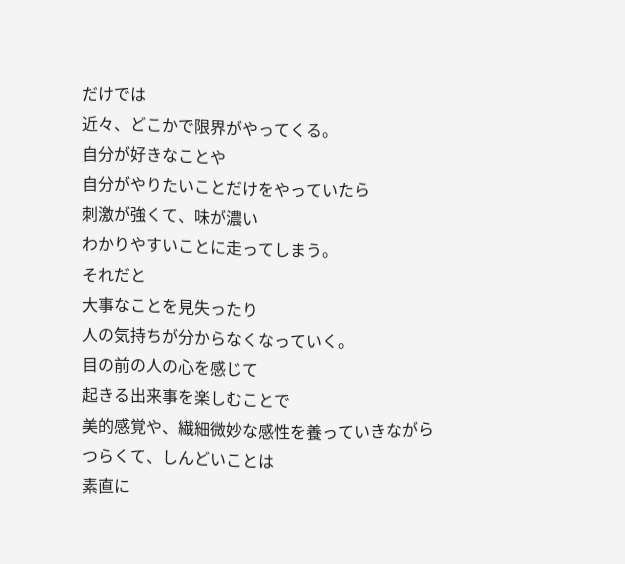だけでは
近々、どこかで限界がやってくる。
自分が好きなことや
自分がやりたいことだけをやっていたら
刺激が強くて、味が濃い
わかりやすいことに走ってしまう。
それだと
大事なことを見失ったり
人の気持ちが分からなくなっていく。
目の前の人の心を感じて
起きる出来事を楽しむことで
美的感覚や、繊細微妙な感性を養っていきながら
つらくて、しんどいことは
素直に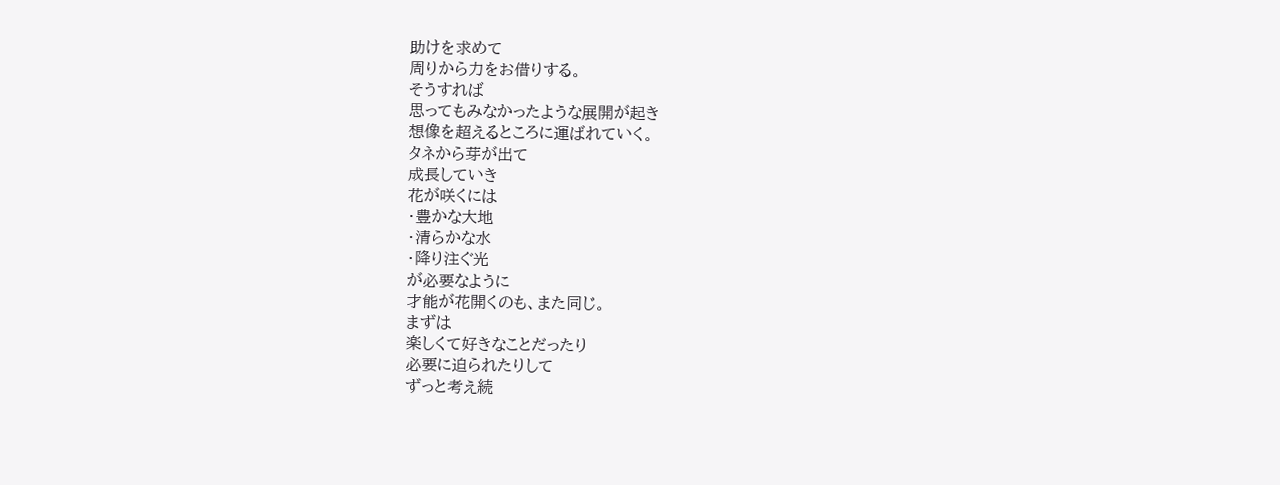助けを求めて
周りから力をお借りする。
そうすれば
思ってもみなかったような展開が起き
想像を超えるところに運ばれていく。
タネから芽が出て
成長していき
花が咲くには
・豊かな大地
・清らかな水
・降り注ぐ光
が必要なように
才能が花開くのも、また同じ。
まずは
楽しくて好きなことだったり
必要に迫られたりして
ずっと考え続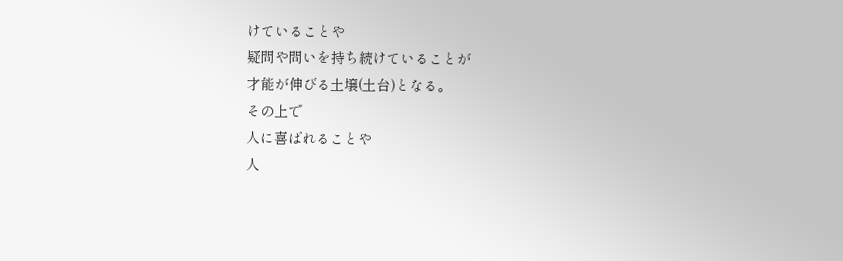けていることや
疑問や問いを持ち続けていることが
才能が伸びる土壌(土台)となる。
その上で
人に喜ばれることや
人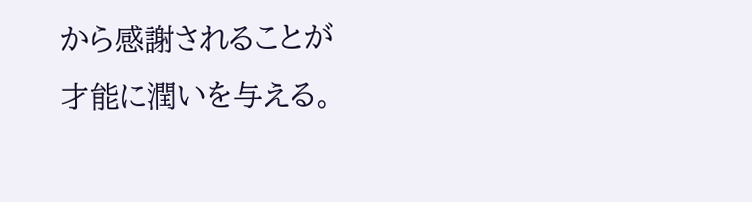から感謝されることが
才能に潤いを与える。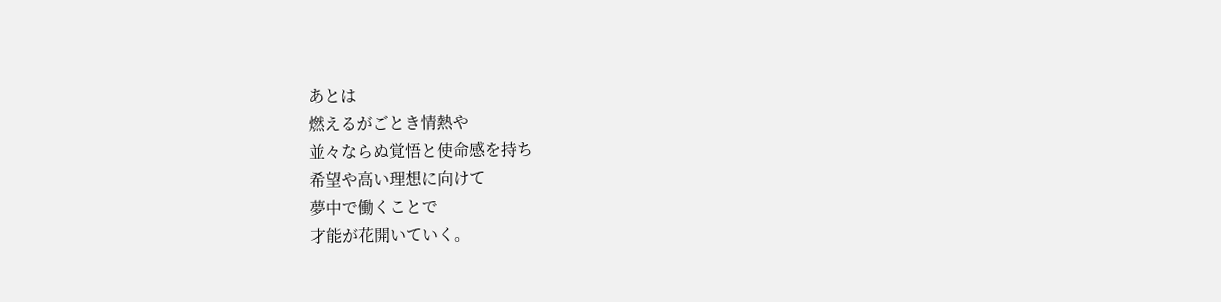あとは
燃えるがごとき情熱や
並々ならぬ覚悟と使命感を持ち
希望や高い理想に向けて
夢中で働くことで
才能が花開いていく。